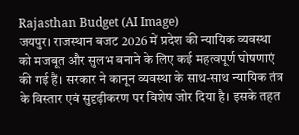Rajasthan Budget (AI Image)
जयपुर। राजस्थान बजट 2026 में प्रदेश की न्यायिक व्यवस्था को मजबूत और सुलभ बनाने के लिए कई महत्वपूर्ण घोषणाएं की गई हैं। सरकार ने कानून व्यवस्था के साथ-साथ न्यायिक तंत्र के विस्तार एवं सुदृढ़ीकरण पर विशेष जोर दिया है। इसके तहत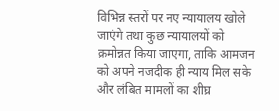विभिन्न स्तरों पर नए न्यायालय खोले जाएंगे तथा कुछ न्यायालयों को क्रमोन्नत किया जाएगा, ताकि आमजन को अपने नजदीक ही न्याय मिल सके और लंबित मामलों का शीघ्र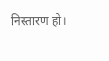निस्तारण हो।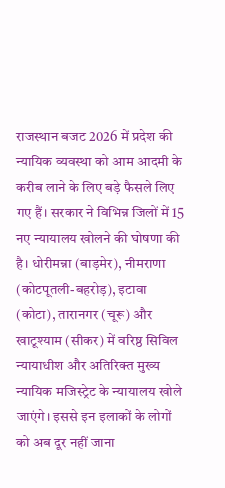राजस्थान बजट 2026 में प्रदेश की न्यायिक व्यवस्था को आम आदमी के करीब लाने के लिए बड़े फैसले लिए गए हैं। सरकार ने विभिन्न जिलों में 15 नए न्यायालय खोलने की घोषणा की है। धोरीमन्ना (बाड़मेर), नीमराणा (कोटपूतली-बहरोड़), इटावा (कोटा), तारानगर (चूरू) और खाटूश्याम (सीकर) में वरिष्ठ सिविल न्यायाधीश और अतिरिक्त मुख्य न्यायिक मजिस्ट्रेट के न्यायालय खोले जाएंगे। इससे इन इलाकों के लोगों को अब दूर नहीं जाना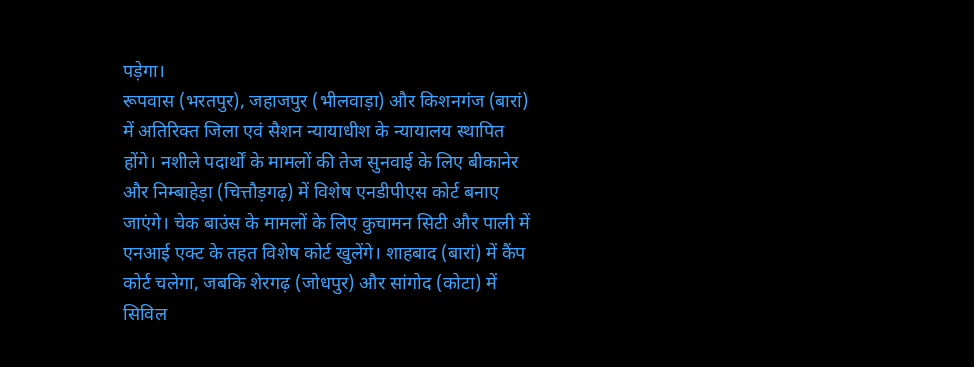पड़ेगा।
रूपवास (भरतपुर), जहाजपुर (भीलवाड़ा) और किशनगंज (बारां) में अतिरिक्त जिला एवं सैशन न्यायाधीश के न्यायालय स्थापित होंगे। नशीले पदार्थों के मामलों की तेज सुनवाई के लिए बीकानेर और निम्बाहेड़ा (चित्तौड़गढ़) में विशेष एनडीपीएस कोर्ट बनाए जाएंगे। चेक बाउंस के मामलों के लिए कुचामन सिटी और पाली में एनआई एक्ट के तहत विशेष कोर्ट खुलेंगे। शाहबाद (बारां) में कैंप कोर्ट चलेगा, जबकि शेरगढ़ (जोधपुर) और सांगोद (कोटा) में सिविल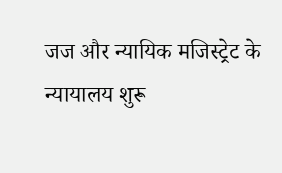जज और न्यायिक मजिस्ट्रेट के न्यायालय शुरू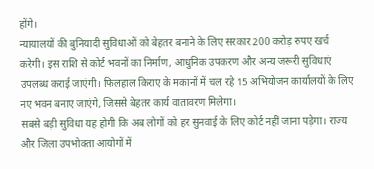होंगे।
न्यायालयों की बुनियादी सुविधाओं को बेहतर बनाने के लिए सरकार 200 करोड़ रुपए खर्च करेगी। इस राशि से कोर्ट भवनों का निर्माण, आधुनिक उपकरण और अन्य जरूरी सुविधाएं उपलब्ध कराई जाएंगी। फिलहाल किराए के मकानों में चल रहे 15 अभियोजन कार्यालयों के लिए नए भवन बनाए जाएंगे, जिससे बेहतर कार्य वातावरण मिलेगा।
सबसे बड़ी सुविधा यह होगी कि अब लोगों को हर सुनवाई के लिए कोर्ट नहीं जाना पड़ेगा। राज्य और जिला उपभोक्ता आयोगों में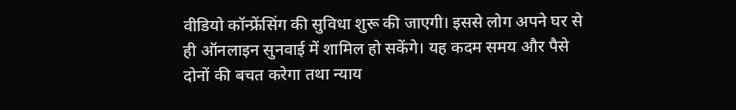वीडियो कॉन्फ्रेंसिंग की सुविधा शुरू की जाएगी। इससे लोग अपने घर से ही ऑनलाइन सुनवाई में शामिल हो सकेंगे। यह कदम समय और पैसे दोनों की बचत करेगा तथा न्याय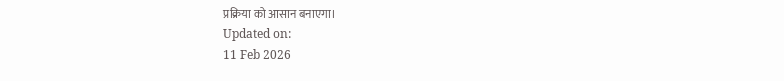प्रक्रिया को आसान बनाएगा।
Updated on:
11 Feb 2026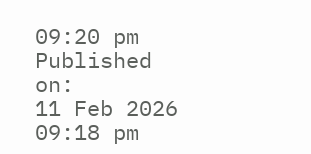09:20 pm
Published on:
11 Feb 2026 09:18 pm